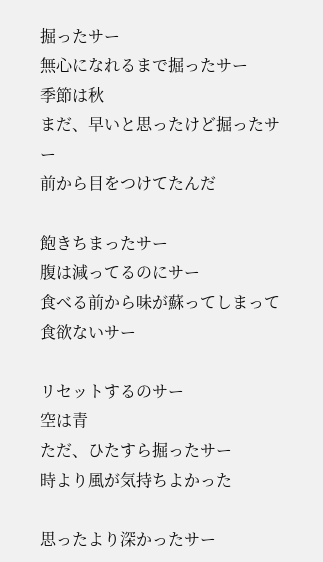掘ったサー
無心になれるまで掘ったサー
季節は秋
まだ、早いと思ったけど掘ったサー
前から目をつけてたんだ

飽きちまったサー
腹は減ってるのにサー
食べる前から味が蘇ってしまって食欲ないサー

リセットするのサー
空は青
ただ、ひたすら掘ったサー
時より風が気持ちよかった

思ったより深かったサー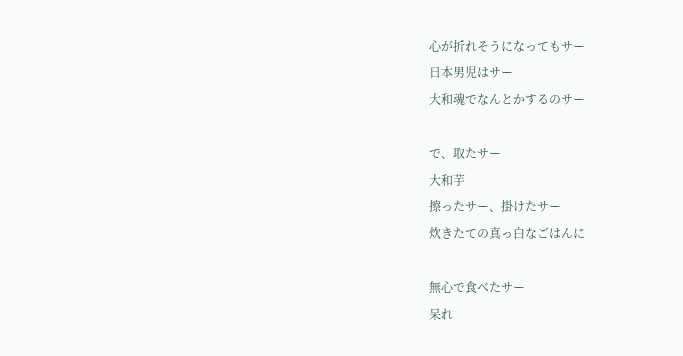心が折れそうになってもサー
日本男児はサー
大和魂でなんとかするのサー

で、取たサー
大和芋
擦ったサー、掛けたサー
炊きたての真っ白なごはんに

無心で食べたサー
呆れ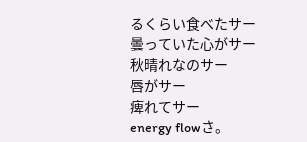るくらい食べたサー
曇っていた心がサー
秋晴れなのサー
唇がサー
痺れてサー
energy flowさ。